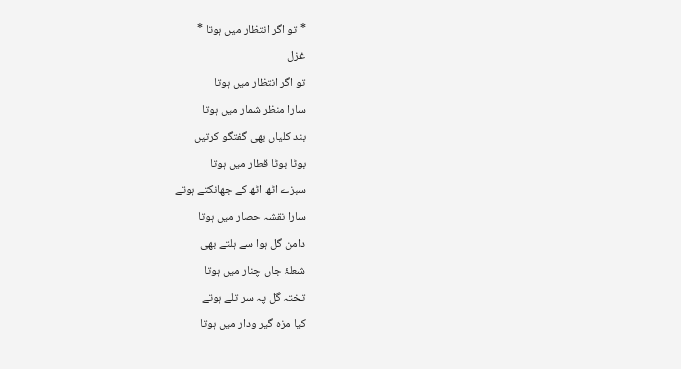* تو اگر انتظار میں ہوتا *
غزل
تو اگر انتظار میں ہوتا
سارا منظر شمار میں ہوتا
بند کلیاں بھی گفتگو کرتیں
بوٹا بوٹا قطار میں ہوتا
سبزے اٹھ اٹھ کے جھانکتے ہوتے
سارا نقشہ حصار میں ہوتا
دامن گل ہوا سے ہلتے بھی
شعلۂ جاں چنار میں ہوتا
تختہ گل پہ سر تلے ہوتے
کیا مزہ گیر ودار میں ہوتا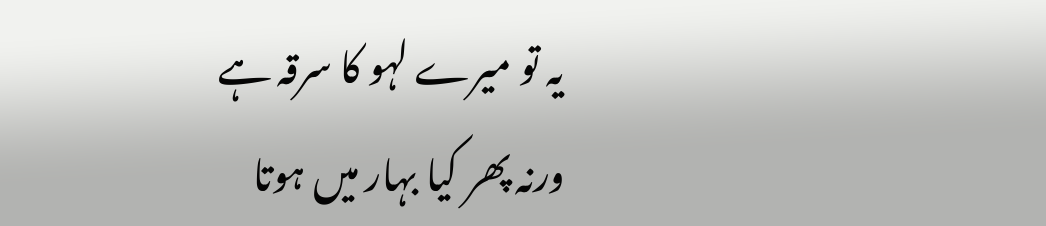یہ تو میرے لہو کا سرقہ ہے
ورنہ پھر کیا بہار میں ہوتا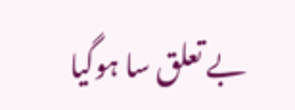بے تعلق سا ہوگیا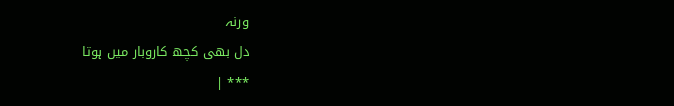ورنہ
دل بھی کچھ کاروبار میں ہوتا
٭٭٭ |